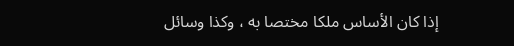إذا كان الأساس ملكا مختصا به ، وكذا وسائل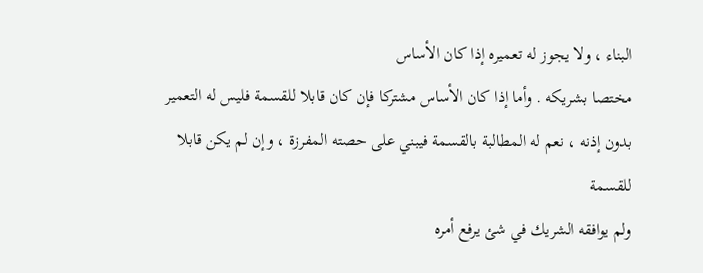البناء ، ولا يجوز له تعميره إذا كان الأساس
مختصا بشريكه . وأما إذا كان الأساس مشتركا فإن كان قابلا للقسمة فليس له التعمير
بدون إذنه ، نعم له المطالبة بالقسمة فيبني على حصته المفرزة ، وإن لم يكن قابلا للقسمة
ولم يوافقه الشريك في شئ يرفع أمره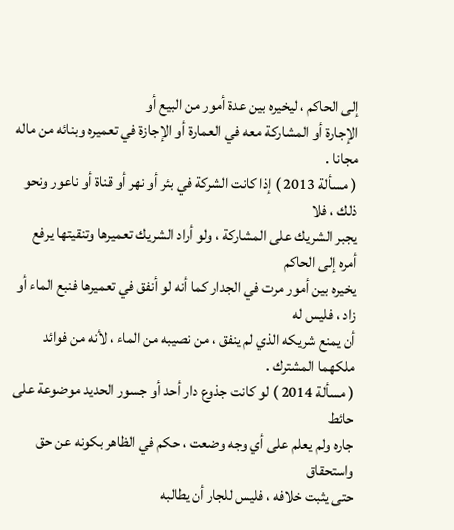إلى الحاكم ، ليخيره بين عدة أمور من البيع أو
الإجارة أو المشاركة معه في العمارة أو الإجازة في تعميره وبنائه من ماله مجانا .
( مسألة 2013 ) إذا كانت الشركة في بئر أو نهر أو قناة أو ناعور ونحو ذلك ، فلا
يجبر الشريك على المشاركة ، ولو أراد الشريك تعميرها وتنقيتها يرفع أمره إلى الحاكم
يخيره بين أمور مرت في الجدار كما أنه لو أنفق في تعميرها فنبع الماء أو زاد ، فليس له
أن يمنع شريكه الذي لم ينفق ، من نصيبه من الماء ، لأنه من فوائد ملكهما المشترك .
( مسألة 2014 ) لو كانت جذوع دار أحد أو جسور الحديد موضوعة على حائط
جاره ولم يعلم على أي وجه وضعت ، حكم في الظاهر بكونه عن حق واستحقاق
حتى يثبت خلافه ، فليس للجار أن يطالبه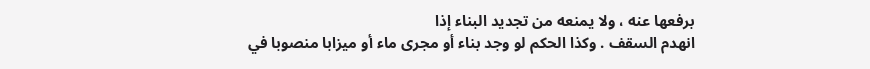برفعها عنه ، ولا يمنعه من تجديد البناء إذا
انهدم السقف . وكذا الحكم لو وجد بناء أو مجرى ماء أو ميزابا منصوبا في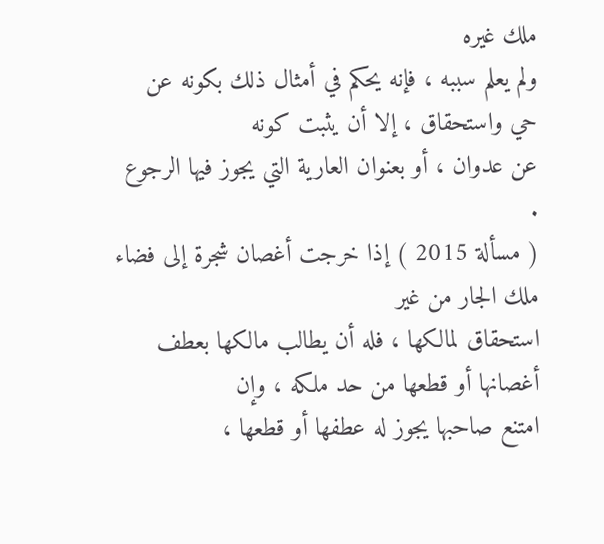ملك غيره
ولم يعلم سببه ، فإنه يحكم في أمثال ذلك بكونه عن حي واستحقاق ، إلا أن يثبت كونه
عن عدوان ، أو بعنوان العارية التي يجوز فيها الرجوع .
( مسألة 2015 ) إذا خرجت أغصان شجرة إلى فضاء ملك الجار من غير
استحقاق لمالكها ، فله أن يطالب مالكها بعطف أغصانها أو قطعها من حد ملكه ، وإن
امتنع صاحبها يجوز له عطفها أو قطعها ،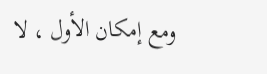ومع إمكان الأول ، لا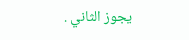يجوز الثاني .